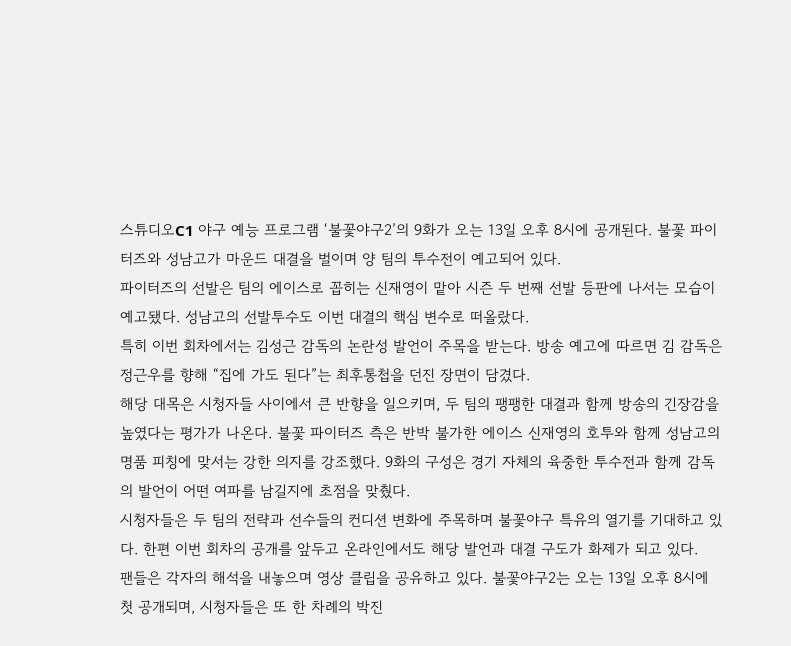스튜디오C1 야구 예능 프로그램 ‘불꽃야구2’의 9화가 오는 13일 오후 8시에 공개된다. 불꽃 파이터즈와 성남고가 마운드 대결을 벌이며 양 팀의 투수전이 예고되어 있다.
파이터즈의 선발은 팀의 에이스로 꼽히는 신재영이 맡아 시즌 두 번째 선발 등판에 나서는 모습이 예고됐다. 성남고의 선발투수도 이번 대결의 핵심 변수로 떠올랐다.
특히 이번 회차에서는 김성근 감독의 논란성 발언이 주목을 받는다. 방송 예고에 따르면 김 감독은 정근우를 향해 “집에 가도 된다”는 최후통첩을 던진 장면이 담겼다.
해당 대목은 시청자들 사이에서 큰 반향을 일으키며, 두 팀의 팽팽한 대결과 함께 방송의 긴장감을 높였다는 평가가 나온다. 불꽃 파이터즈 측은 반박 불가한 에이스 신재영의 호투와 함께 성남고의 명품 피칭에 맞서는 강한 의지를 강조했다. 9화의 구성은 경기 자체의 육중한 투수전과 함께 감독의 발언이 어떤 여파를 남길지에 초점을 맞췄다.
시청자들은 두 팀의 전략과 선수들의 컨디션 변화에 주목하며 불꽃야구 특유의 열기를 기대하고 있다. 한편 이번 회차의 공개를 앞두고 온라인에서도 해당 발언과 대결 구도가 화제가 되고 있다.
팬들은 각자의 해석을 내놓으며 영상 클립을 공유하고 있다. 불꽃야구2는 오는 13일 오후 8시에 첫 공개되며, 시청자들은 또 한 차례의 박진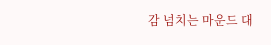감 넘치는 마운드 대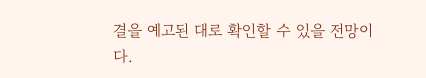결을 예고된 대로 확인할 수 있을 전망이다.